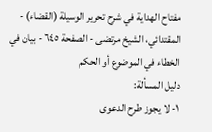مفتاح الهداية في شرح تحرير الوسيلة (القضاء) - المقتدائي، الشيخ مرتضى - الصفحة ٦٤٥ - بيان في الخطاء في الموضوع أو الحكم
دليل المسألة:
١- لا يجوز طرح الدعوى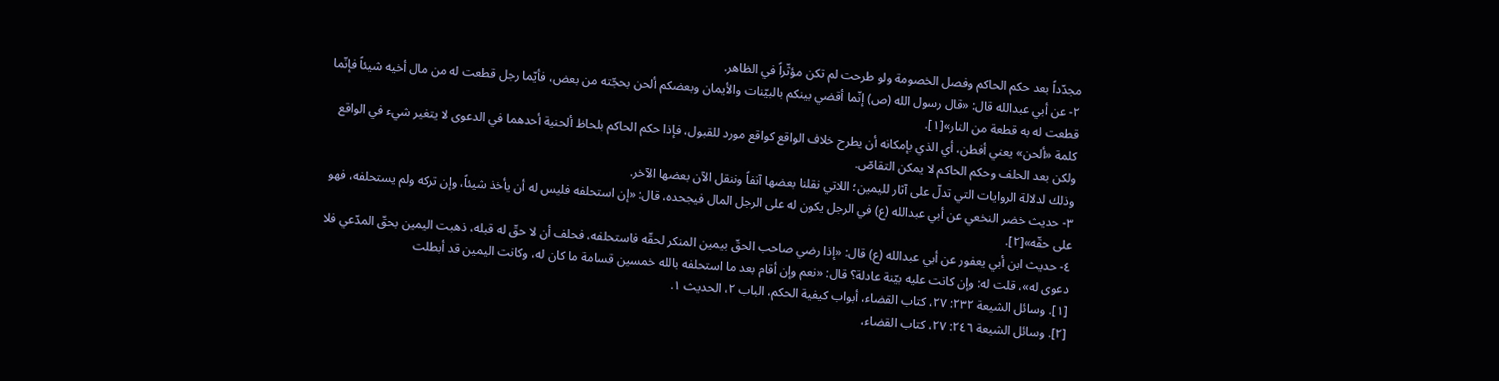مجدّداً بعد حكم الحاكم وفصل الخصومة ولو طرحت لم تكن مؤثّراً في الظاهر.
٢- عن أبي عبدالله قال: «قال رسول الله (ص) إنّما أقضي بينكم بالبيّنات والأيمان وبعضكم ألحن بحجّته من بعض، فأيّما رجل قطعت له من مال أخيه شيئاً فإنّما قطعت له به قطعة من النار»[١].
كلمة «ألحن» يعني أفطن، أي الذي بإمكانه أن يطرح خلاف الواقع كواقع مورد للقبول، فإذا حكم الحاكم بلحاظ ألحنية أحدهما في الدعوى لا يتغير شيء في الواقع ولكن بعد الحلف وحكم الحاكم لا يمكن التقاصّ.
وذلك لدلالة الروايات التي تدلّ على آثار لليمين؛ اللاتي نقلنا بعضها آنفاً وننقل الآن بعضها الآخر.
٣- حديث خضر النخعي عن أبي عبدالله (ع) في الرجل يكون له على الرجل المال فيجحده، قال: «إن استحلفه فليس له أن يأخذ شيئاً، وإن تركه ولم يستحلفه، فهو على حقّه»[٢].
٤- حديث ابن أبي يعفور عن أبي عبدالله (ع) قال: «إذا رضي صاحب الحقّ بيمين المنكر لحقّه فاستحلفه، فحلف أن لا حقّ له قبله، ذهبت اليمين بحقّ المدّعي فلا دعوى له»، قلت له: وإن كانت عليه بيّنة عادلة؟ قال: «نعم وإن أقام بعد ما استحلفه بالله خمسين قسامة ما كان له، وكانت اليمين قد أبطلت
[١]. وسائل الشيعة ٢٣٢: ٢٧، كتاب القضاء، أبواب كيفية الحكم، الباب ٢، الحديث ١.
[٢]. وسائل الشيعة ٢٤٦: ٢٧، كتاب القضاء،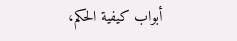أبواب كيفية الحكم،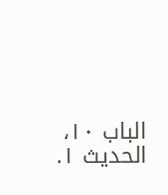الباب ١٠، الحديث ١.